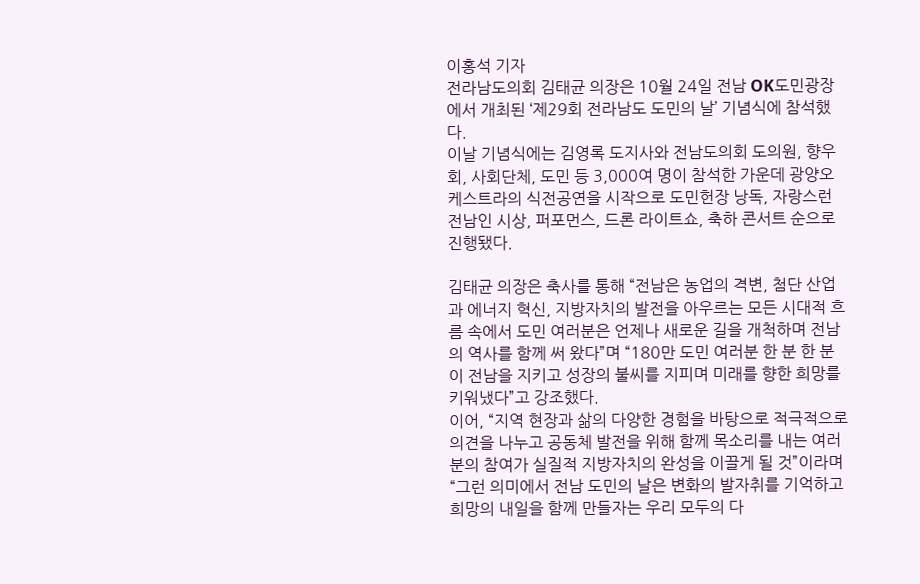이홍석 기자
전라남도의회 김태균 의장은 10월 24일 전남 OK도민광장에서 개최된 ‘제29회 전라남도 도민의 날’ 기념식에 참석했다.
이날 기념식에는 김영록 도지사와 전남도의회 도의원, 향우회, 사회단체, 도민 등 3,000여 명이 참석한 가운데 광양오케스트라의 식전공연을 시작으로 도민헌장 낭독, 자랑스런 전남인 시상, 퍼포먼스, 드론 라이트쇼, 축하 콘서트 순으로 진행됐다.

김태균 의장은 축사를 통해 “전남은 농업의 격변, 첨단 산업과 에너지 혁신, 지방자치의 발전을 아우르는 모든 시대적 흐름 속에서 도민 여러분은 언제나 새로운 길을 개척하며 전남의 역사를 함께 써 왔다”며 “180만 도민 여러분 한 분 한 분이 전남을 지키고 성장의 불씨를 지피며 미래를 향한 희망를 키워냈다”고 강조했다.
이어, “지역 현장과 삶의 다양한 경험을 바탕으로 적극적으로 의견을 나누고 공동체 발전을 위해 함께 목소리를 내는 여러분의 참여가 실질적 지방자치의 완성을 이끌게 될 것”이라며 “그런 의미에서 전남 도민의 날은 변화의 발자취를 기억하고 희망의 내일을 함께 만들자는 우리 모두의 다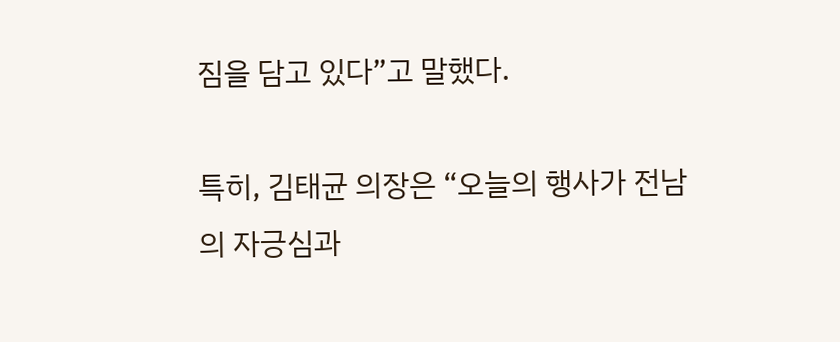짐을 담고 있다”고 말했다.

특히, 김태균 의장은 “오늘의 행사가 전남의 자긍심과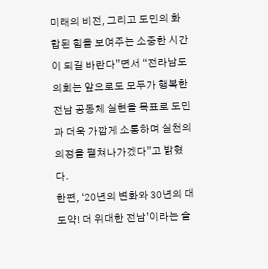미래의 비전, 그리고 도민의 화합된 힘을 보여주는 소중한 시간이 되길 바란다”면서 “전라남도의회는 앞으로도 모두가 행복한 전남 공동체 실현을 목표로 도민과 더욱 가깝게 소통하며 실천의 의정을 펼쳐나가겠다”고 밝혔다.
한편, ‘20년의 변화와 30년의 대도약! 더 위대한 전남’이라는 슬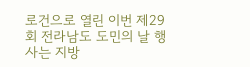로건으로 열린 이번 제29회 전라남도 도민의 날 행사는 지방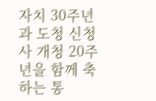자치 30주년과 도청 신청사 개청 20주년을 함께 축하는 통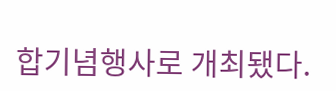합기념행사로 개최됐다.